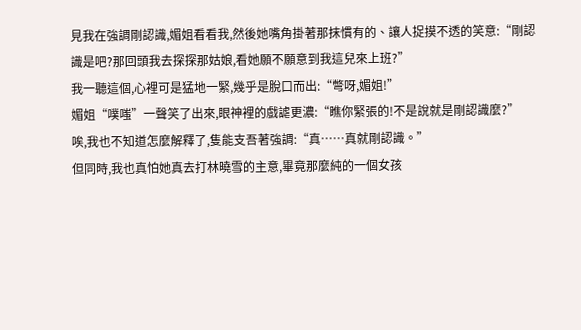見我在強調剛認識,媚姐看看我,然後她嘴角掛著那抹慣有的、讓人捉摸不透的笑意:“剛認識是吧?那回頭我去探探那姑娘,看她願不願意到我這兒來上班?”
我一聽這個,心裡可是猛地一緊,幾乎是脫口而出:“彆呀,媚姐!”
媚姐“噗嗤”一聲笑了出來,眼神裡的戲謔更濃:“瞧你緊張的!不是說就是剛認識麼?”
唉,我也不知道怎麼解釋了,隻能支吾著強調:“真……真就剛認識。”
但同時,我也真怕她真去打林曉雪的主意,畢竟那麼純的一個女孩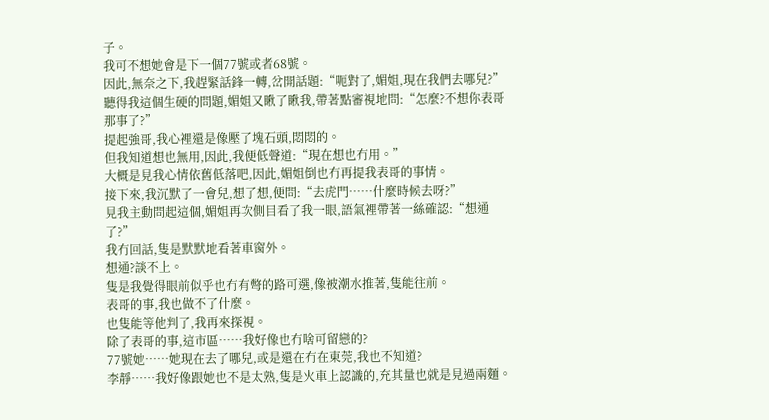子。
我可不想她會是下一個77號或者68號。
因此,無奈之下,我趕緊話鋒一轉,岔開話題:“呃對了,媚姐,現在我們去哪兒?”
聽得我這個生硬的問題,媚姐又瞅了瞅我,帶著點審視地問:“怎麼?不想你表哥那事了?”
提起強哥,我心裡還是像壓了塊石頭,悶悶的。
但我知道想也無用,因此,我便低聲道:“現在想也冇用。”
大概是見我心情依舊低落吧,因此,媚姐倒也冇再提我表哥的事情。
接下來,我沉默了一會兒,想了想,便問:“去虎門……什麼時候去呀?”
見我主動問起這個,媚姐再次側目看了我一眼,語氣裡帶著一絲確認:“想通了?”
我冇回話,隻是默默地看著車窗外。
想通?談不上。
隻是我覺得眼前似乎也冇有彆的路可選,像被潮水推著,隻能往前。
表哥的事,我也做不了什麼。
也隻能等他判了,我再來探視。
除了表哥的事,這市區……我好像也冇啥可留戀的?
77號她……她現在去了哪兒,或是還在冇在東莞,我也不知道?
李靜……我好像跟她也不是太熟,隻是火車上認識的,充其量也就是見過兩麵。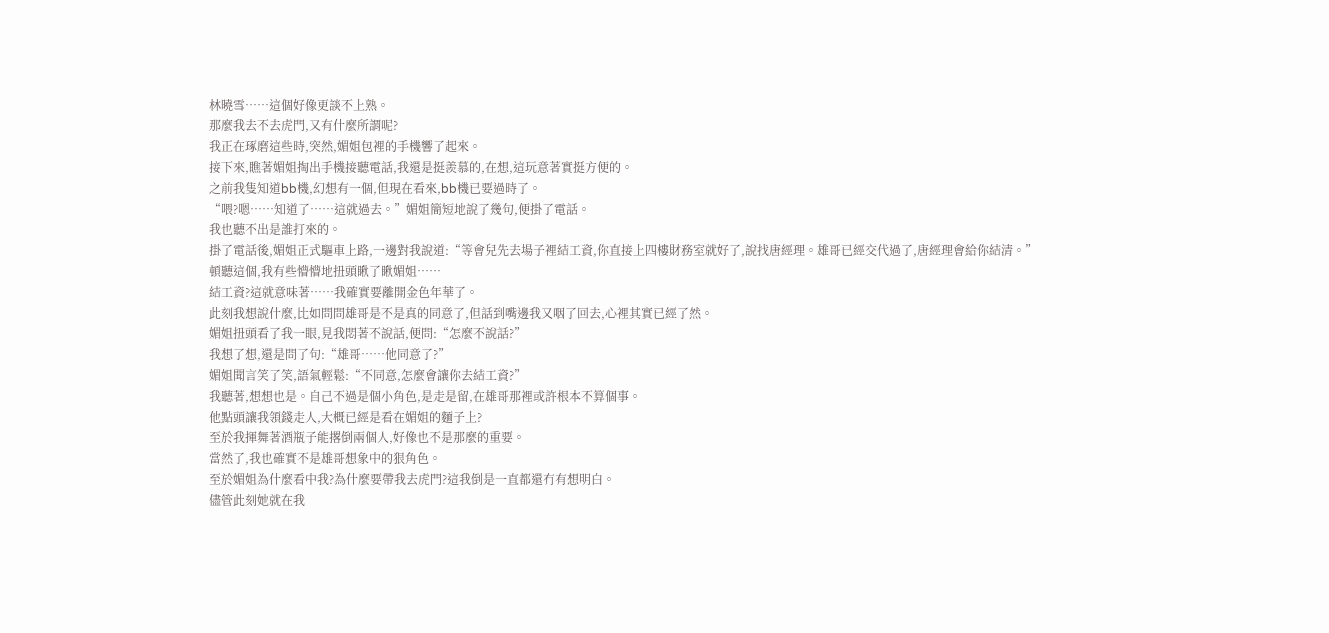林曉雪……這個好像更談不上熟。
那麼我去不去虎門,又有什麼所謂呢?
我正在琢磨這些時,突然,媚姐包裡的手機響了起來。
接下來,瞧著媚姐掏出手機接聽電話,我還是挺羨慕的,在想,這玩意著實挺方便的。
之前我隻知道bb機,幻想有一個,但現在看來,bb機已要過時了。
“喂?嗯……知道了……這就過去。”媚姐簡短地說了幾句,便掛了電話。
我也聽不出是誰打來的。
掛了電話後,媚姐正式驅車上路,一邊對我說道:“等會兒先去場子裡結工資,你直接上四樓財務室就好了,說找唐經理。雄哥已經交代過了,唐經理會給你結清。”
頓聽這個,我有些懵懵地扭頭瞅了瞅媚姐……
結工資?這就意味著……我確實要離開金色年華了。
此刻我想說什麼,比如問問雄哥是不是真的同意了,但話到嘴邊我又咽了回去,心裡其實已經了然。
媚姐扭頭看了我一眼,見我悶著不說話,便問:“怎麼不說話?”
我想了想,還是問了句:“雄哥……他同意了?”
媚姐聞言笑了笑,語氣輕鬆:“不同意,怎麼會讓你去結工資?”
我聽著,想想也是。自己不過是個小角色,是走是留,在雄哥那裡或許根本不算個事。
他點頭讓我領錢走人,大概已經是看在媚姐的麵子上?
至於我揮舞著酒瓶子能撂倒兩個人,好像也不是那麼的重要。
當然了,我也確實不是雄哥想象中的狠角色。
至於媚姐為什麼看中我?為什麼要帶我去虎門?這我倒是一直都還冇有想明白。
儘管此刻她就在我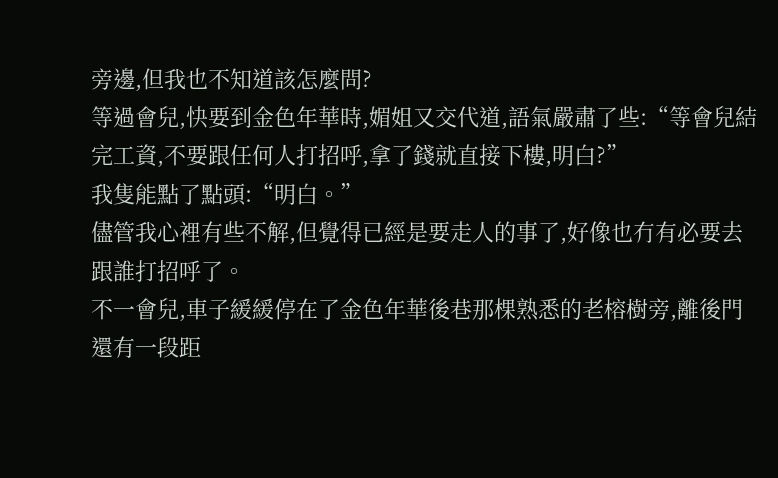旁邊,但我也不知道該怎麼問?
等過會兒,快要到金色年華時,媚姐又交代道,語氣嚴肅了些:“等會兒結完工資,不要跟任何人打招呼,拿了錢就直接下樓,明白?”
我隻能點了點頭:“明白。”
儘管我心裡有些不解,但覺得已經是要走人的事了,好像也冇有必要去跟誰打招呼了。
不一會兒,車子緩緩停在了金色年華後巷那棵熟悉的老榕樹旁,離後門還有一段距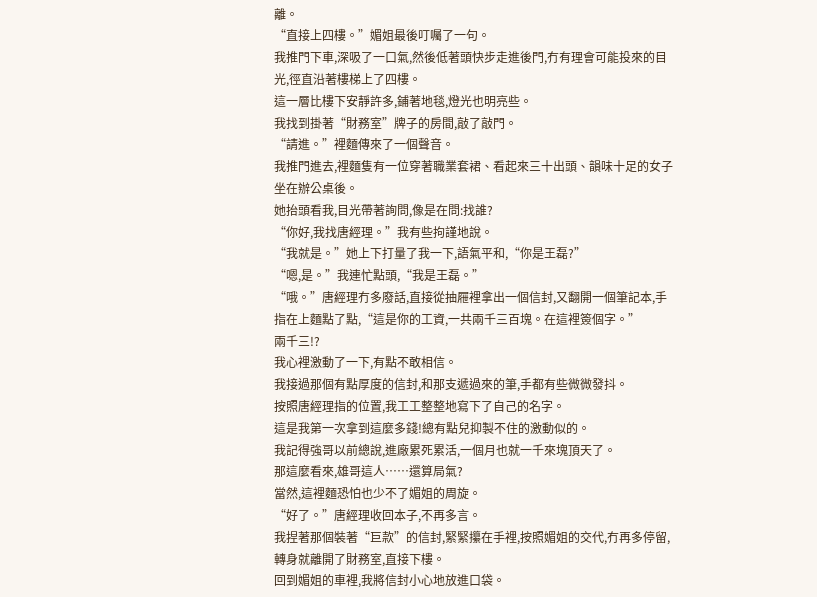離。
“直接上四樓。”媚姐最後叮囑了一句。
我推門下車,深吸了一口氣,然後低著頭快步走進後門,冇有理會可能投來的目光,徑直沿著樓梯上了四樓。
這一層比樓下安靜許多,鋪著地毯,燈光也明亮些。
我找到掛著“財務室”牌子的房間,敲了敲門。
“請進。”裡麵傳來了一個聲音。
我推門進去,裡麵隻有一位穿著職業套裙、看起來三十出頭、韻味十足的女子坐在辦公桌後。
她抬頭看我,目光帶著詢問,像是在問:找誰?
“你好,我找唐經理。”我有些拘謹地說。
“我就是。”她上下打量了我一下,語氣平和,“你是王磊?”
“嗯,是。”我連忙點頭,“我是王磊。”
“哦。”唐經理冇多廢話,直接從抽屜裡拿出一個信封,又翻開一個筆記本,手指在上麵點了點,“這是你的工資,一共兩千三百塊。在這裡簽個字。”
兩千三!?
我心裡激動了一下,有點不敢相信。
我接過那個有點厚度的信封,和那支遞過來的筆,手都有些微微發抖。
按照唐經理指的位置,我工工整整地寫下了自己的名字。
這是我第一次拿到這麼多錢!總有點兒抑製不住的激動似的。
我記得強哥以前總說,進廠累死累活,一個月也就一千來塊頂天了。
那這麼看來,雄哥這人……還算局氣?
當然,這裡麵恐怕也少不了媚姐的周旋。
“好了。”唐經理收回本子,不再多言。
我捏著那個裝著“巨款”的信封,緊緊攥在手裡,按照媚姐的交代,冇再多停留,轉身就離開了財務室,直接下樓。
回到媚姐的車裡,我將信封小心地放進口袋。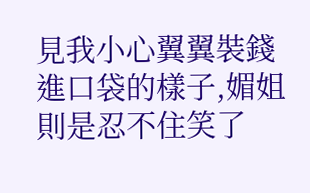見我小心翼翼裝錢進口袋的樣子,媚姐則是忍不住笑了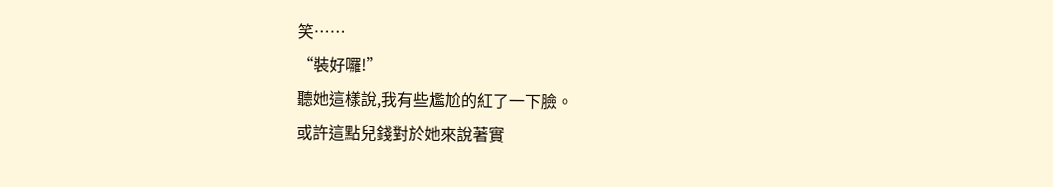笑……
“裝好囉!”
聽她這樣說,我有些尷尬的紅了一下臉。
或許這點兒錢對於她來說著實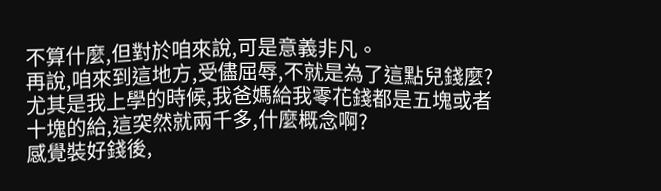不算什麼,但對於咱來說,可是意義非凡。
再說,咱來到這地方,受儘屈辱,不就是為了這點兒錢麼?
尤其是我上學的時候,我爸媽給我零花錢都是五塊或者十塊的給,這突然就兩千多,什麼概念啊?
感覺裝好錢後,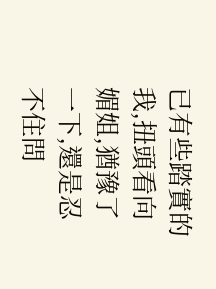已有些踏實的我,扭頭看向媚姐,猶豫了一下,還是忍不住問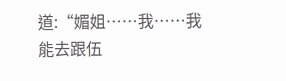道:“媚姐……我……我能去跟伍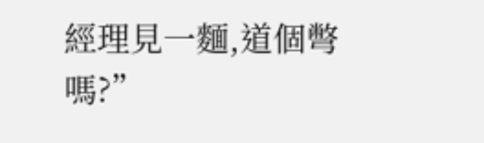經理見一麵,道個彆嗎?”